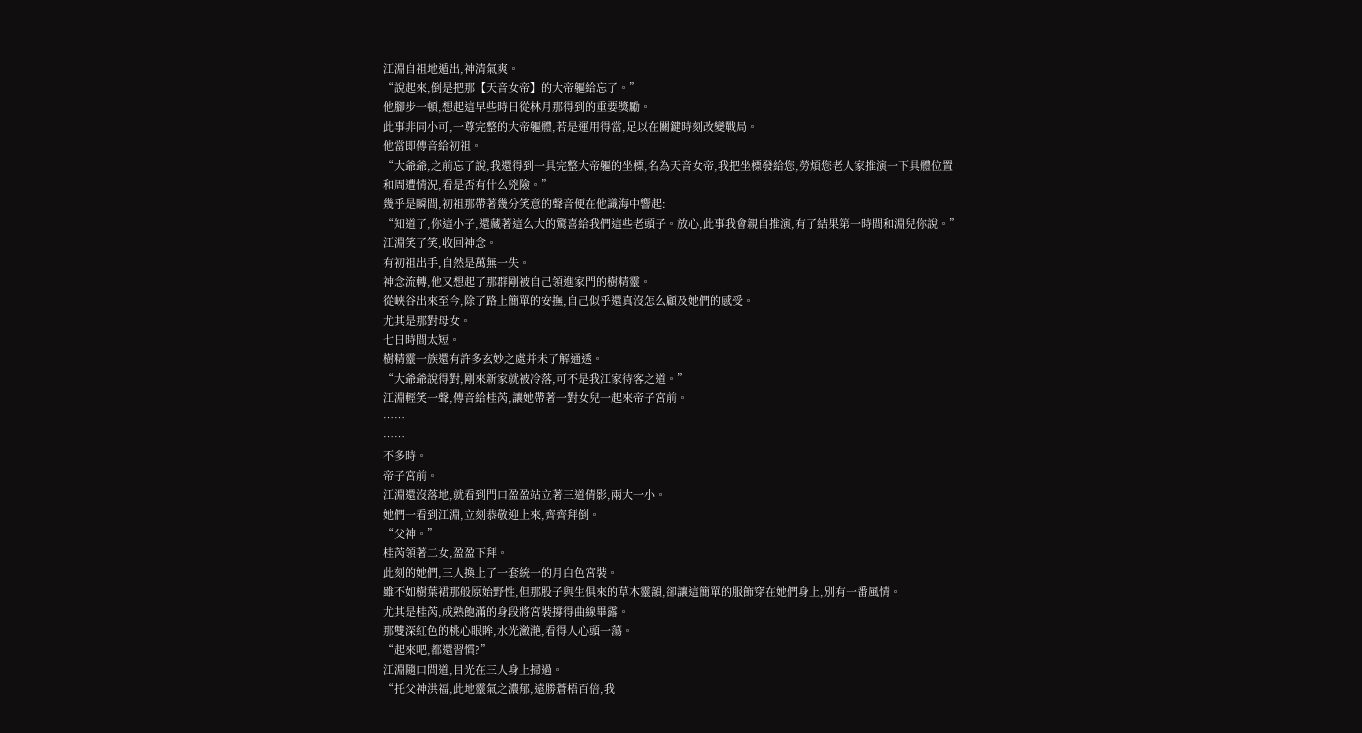江淵自祖地遁出,神清氣爽。
“說起來,倒是把那【天音女帝】的大帝軀給忘了。”
他腳步一頓,想起這早些時日從林月那得到的重要獎勵。
此事非同小可,一尊完整的大帝軀體,若是運用得當,足以在關鍵時刻改變戰局。
他當即傳音給初祖。
“大爺爺,之前忘了說,我還得到一具完整大帝軀的坐標,名為天音女帝,我把坐標發給您,勞煩您老人家推演一下具體位置和周遭情況,看是否有什么兇險。”
幾乎是瞬間,初祖那帶著幾分笑意的聲音便在他識海中響起:
“知道了,你這小子,還藏著這么大的驚喜給我們這些老頭子。放心,此事我會親自推演,有了結果第一時間和淵兒你說。”
江淵笑了笑,收回神念。
有初祖出手,自然是萬無一失。
神念流轉,他又想起了那群剛被自己領進家門的樹精靈。
從峽谷出來至今,除了路上簡單的安撫,自己似乎還真沒怎么顧及她們的感受。
尤其是那對母女。
七日時間太短。
樹精靈一族還有許多玄妙之處并未了解通透。
“大爺爺說得對,剛來新家就被冷落,可不是我江家待客之道。”
江淵輕笑一聲,傳音給桂芮,讓她帶著一對女兒一起來帝子宮前。
……
……
不多時。
帝子宮前。
江淵還沒落地,就看到門口盈盈站立著三道倩影,兩大一小。
她們一看到江淵,立刻恭敬迎上來,齊齊拜倒。
“父神。”
桂芮領著二女,盈盈下拜。
此刻的她們,三人換上了一套統一的月白色宮裝。
雖不如樹葉裙那般原始野性,但那股子與生俱來的草木靈韻,卻讓這簡單的服飾穿在她們身上,別有一番風情。
尤其是桂芮,成熟飽滿的身段將宮裝撐得曲線畢露。
那雙深紅色的桃心眼眸,水光瀲滟,看得人心頭一蕩。
“起來吧,都還習慣?”
江淵隨口問道,目光在三人身上掃過。
“托父神洪福,此地靈氣之濃郁,遠勝蒼梧百倍,我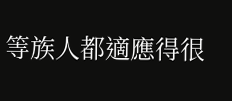等族人都適應得很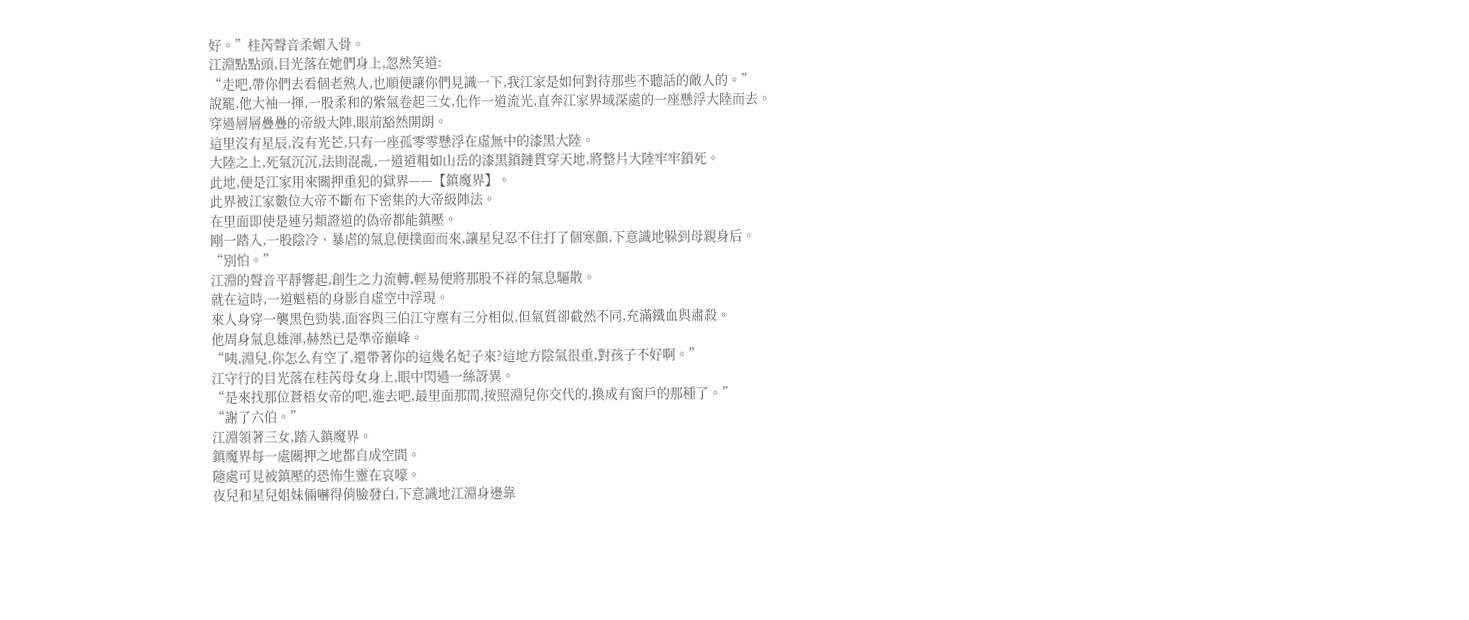好。”桂芮聲音柔媚入骨。
江淵點點頭,目光落在她們身上,忽然笑道:
“走吧,帶你們去看個老熟人,也順便讓你們見識一下,我江家是如何對待那些不聽話的敵人的。”
說罷,他大袖一揮,一股柔和的紫氣卷起三女,化作一道流光,直奔江家界域深處的一座懸浮大陸而去。
穿過層層疊疊的帝級大陣,眼前豁然開朗。
這里沒有星辰,沒有光芒,只有一座孤零零懸浮在虛無中的漆黑大陸。
大陸之上,死氣沉沉,法則混亂,一道道粗如山岳的漆黑鎖鏈貫穿天地,將整片大陸牢牢鎖死。
此地,便是江家用來關押重犯的獄界——【鎮魔界】。
此界被江家數位大帝不斷布下密集的大帝級陣法。
在里面即使是連另類證道的偽帝都能鎮壓。
剛一踏入,一股陰冷、暴虐的氣息便撲面而來,讓星兒忍不住打了個寒顫,下意識地躲到母親身后。
“別怕。”
江淵的聲音平靜響起,創生之力流轉,輕易便將那股不祥的氣息驅散。
就在這時,一道魁梧的身影自虛空中浮現。
來人身穿一襲黑色勁裝,面容與三伯江守塵有三分相似,但氣質卻截然不同,充滿鐵血與肅殺。
他周身氣息雄渾,赫然已是準帝巔峰。
“咦,淵兒,你怎么有空了,還帶著你的這幾名妃子來?這地方陰氣很重,對孩子不好啊。”
江守行的目光落在桂芮母女身上,眼中閃過一絲訝異。
“是來找那位蒼梧女帝的吧,進去吧,最里面那間,按照淵兒你交代的,換成有窗戶的那種了。”
“謝了六伯。”
江淵領著三女,踏入鎮魔界。
鎮魔界每一處關押之地都自成空間。
隨處可見被鎮壓的恐怖生靈在哀嚎。
夜兒和星兒姐妹倆嚇得俏臉發白,下意識地江淵身邊靠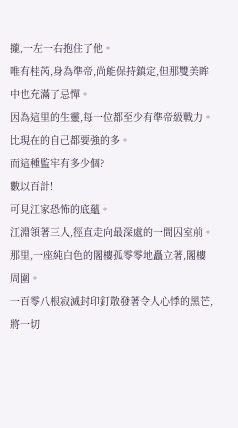攏,一左一右抱住了他。
唯有桂芮,身為準帝,尚能保持鎮定,但那雙美眸中也充滿了忌憚。
因為這里的生靈,每一位都至少有準帝級戰力。
比現在的自己都要強的多。
而這種監牢有多少個?
數以百計!
可見江家恐怖的底蘊。
江淵領著三人,徑直走向最深處的一間囚室前。
那里,一座純白色的閣樓孤零零地矗立著,閣樓周圍。
一百零八根寂滅封印釘散發著令人心悸的黑芒,將一切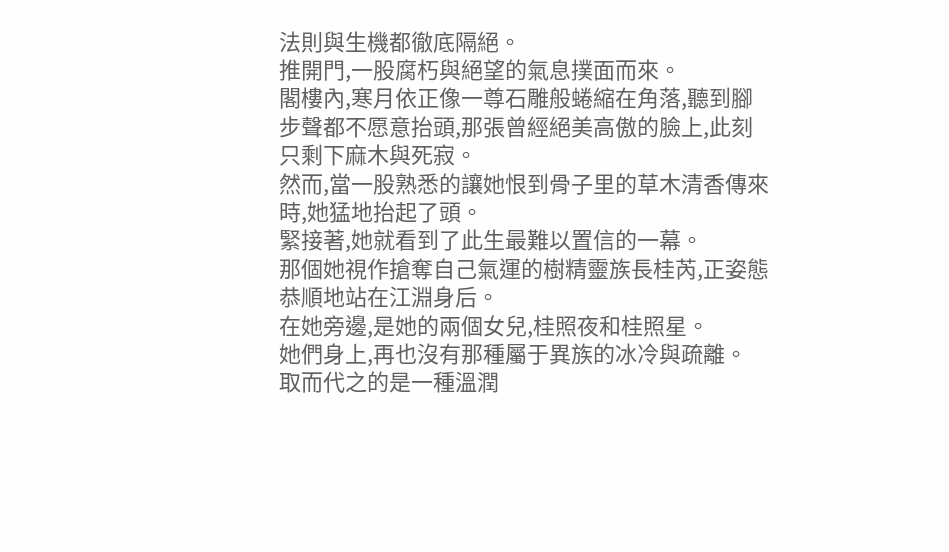法則與生機都徹底隔絕。
推開門,一股腐朽與絕望的氣息撲面而來。
閣樓內,寒月依正像一尊石雕般蜷縮在角落,聽到腳步聲都不愿意抬頭,那張曾經絕美高傲的臉上,此刻只剩下麻木與死寂。
然而,當一股熟悉的讓她恨到骨子里的草木清香傳來時,她猛地抬起了頭。
緊接著,她就看到了此生最難以置信的一幕。
那個她視作搶奪自己氣運的樹精靈族長桂芮,正姿態恭順地站在江淵身后。
在她旁邊,是她的兩個女兒,桂照夜和桂照星。
她們身上,再也沒有那種屬于異族的冰冷與疏離。
取而代之的是一種溫潤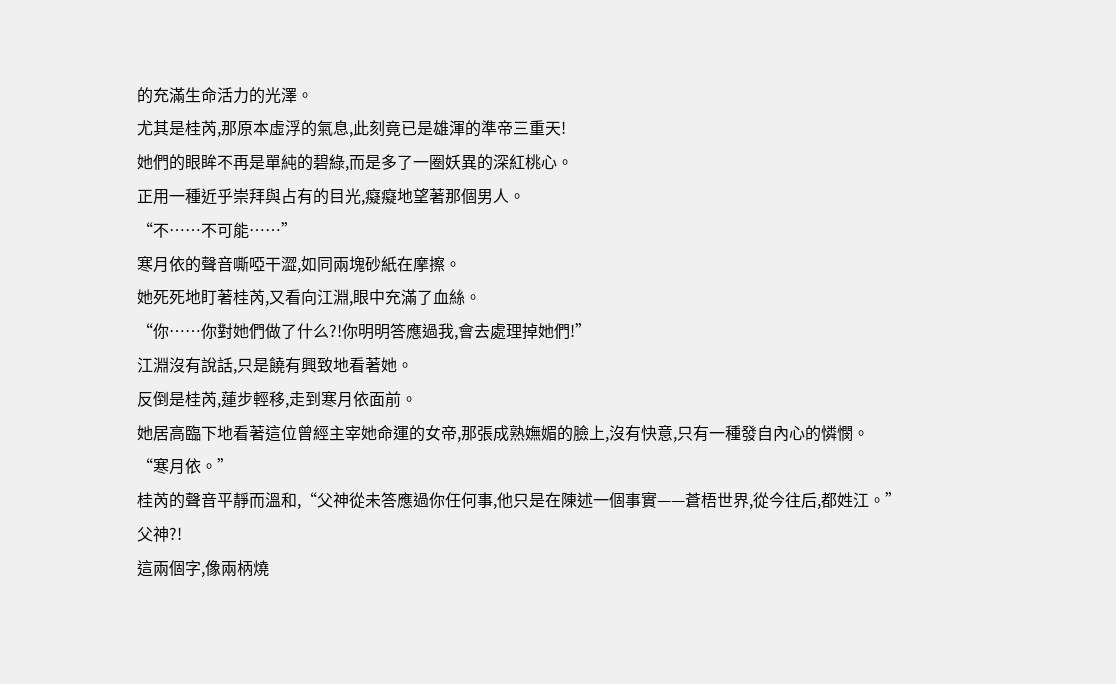的充滿生命活力的光澤。
尤其是桂芮,那原本虛浮的氣息,此刻竟已是雄渾的準帝三重天!
她們的眼眸不再是單純的碧綠,而是多了一圈妖異的深紅桃心。
正用一種近乎崇拜與占有的目光,癡癡地望著那個男人。
“不……不可能……”
寒月依的聲音嘶啞干澀,如同兩塊砂紙在摩擦。
她死死地盯著桂芮,又看向江淵,眼中充滿了血絲。
“你……你對她們做了什么?!你明明答應過我,會去處理掉她們!”
江淵沒有說話,只是饒有興致地看著她。
反倒是桂芮,蓮步輕移,走到寒月依面前。
她居高臨下地看著這位曾經主宰她命運的女帝,那張成熟嫵媚的臉上,沒有快意,只有一種發自內心的憐憫。
“寒月依。”
桂芮的聲音平靜而溫和,“父神從未答應過你任何事,他只是在陳述一個事實——蒼梧世界,從今往后,都姓江。”
父神?!
這兩個字,像兩柄燒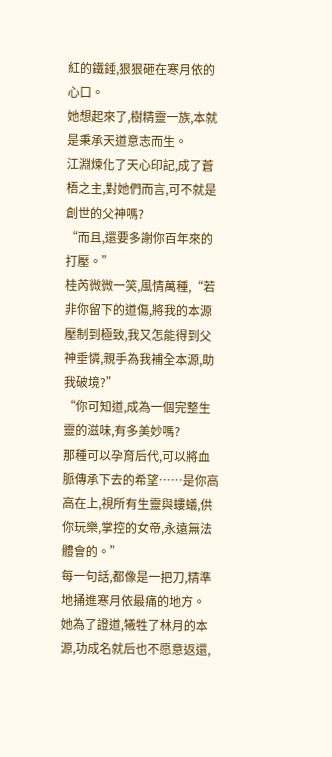紅的鐵錘,狠狠砸在寒月依的心口。
她想起來了,樹精靈一族,本就是秉承天道意志而生。
江淵煉化了天心印記,成了蒼梧之主,對她們而言,可不就是創世的父神嗎?
“而且,還要多謝你百年來的打壓。”
桂芮微微一笑,風情萬種,“若非你留下的道傷,將我的本源壓制到極致,我又怎能得到父神垂憐,親手為我補全本源,助我破境?”
“你可知道,成為一個完整生靈的滋味,有多美妙嗎?
那種可以孕育后代,可以將血脈傳承下去的希望……是你高高在上,視所有生靈與螻蟻,供你玩樂,掌控的女帝,永遠無法體會的。”
每一句話,都像是一把刀,精準地捅進寒月依最痛的地方。
她為了證道,犧牲了林月的本源,功成名就后也不愿意返還,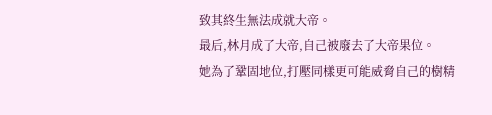致其終生無法成就大帝。
最后,林月成了大帝,自己被廢去了大帝果位。
她為了鞏固地位,打壓同樣更可能威脅自己的樹精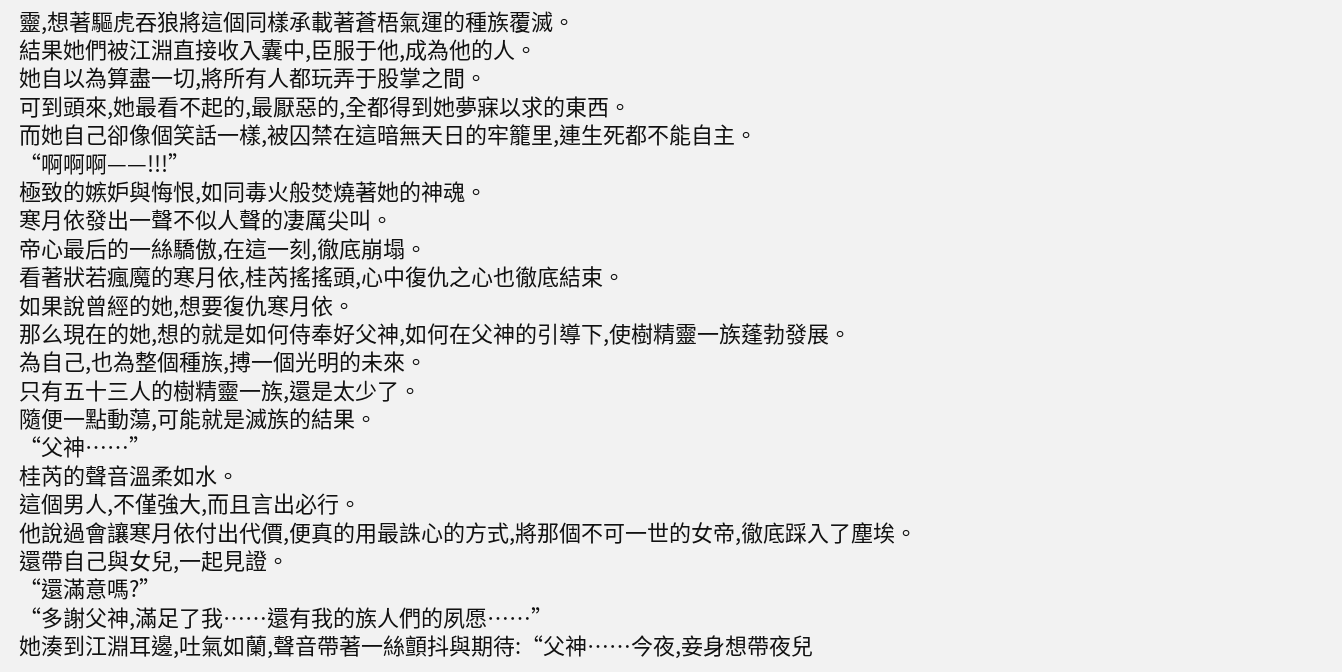靈,想著驅虎吞狼將這個同樣承載著蒼梧氣運的種族覆滅。
結果她們被江淵直接收入囊中,臣服于他,成為他的人。
她自以為算盡一切,將所有人都玩弄于股掌之間。
可到頭來,她最看不起的,最厭惡的,全都得到她夢寐以求的東西。
而她自己卻像個笑話一樣,被囚禁在這暗無天日的牢籠里,連生死都不能自主。
“啊啊啊——!!!”
極致的嫉妒與悔恨,如同毒火般焚燒著她的神魂。
寒月依發出一聲不似人聲的凄厲尖叫。
帝心最后的一絲驕傲,在這一刻,徹底崩塌。
看著狀若瘋魔的寒月依,桂芮搖搖頭,心中復仇之心也徹底結束。
如果說曾經的她,想要復仇寒月依。
那么現在的她,想的就是如何侍奉好父神,如何在父神的引導下,使樹精靈一族蓬勃發展。
為自己,也為整個種族,搏一個光明的未來。
只有五十三人的樹精靈一族,還是太少了。
隨便一點動蕩,可能就是滅族的結果。
“父神……”
桂芮的聲音溫柔如水。
這個男人,不僅強大,而且言出必行。
他說過會讓寒月依付出代價,便真的用最誅心的方式,將那個不可一世的女帝,徹底踩入了塵埃。
還帶自己與女兒,一起見證。
“還滿意嗎?”
“多謝父神,滿足了我……還有我的族人們的夙愿……”
她湊到江淵耳邊,吐氣如蘭,聲音帶著一絲顫抖與期待:“父神……今夜,妾身想帶夜兒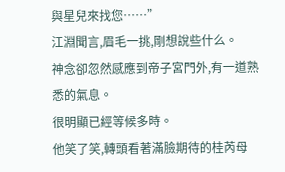與星兒來找您……”
江淵聞言,眉毛一挑,剛想說些什么。
神念卻忽然感應到帝子宮門外,有一道熟悉的氣息。
很明顯已經等候多時。
他笑了笑,轉頭看著滿臉期待的桂芮母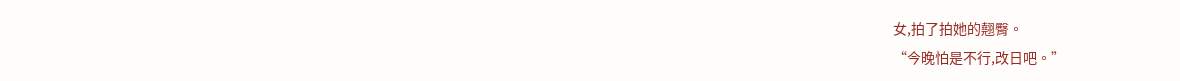女,拍了拍她的翹臀。
“今晚怕是不行,改日吧。”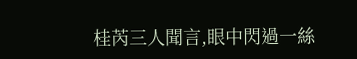桂芮三人聞言,眼中閃過一絲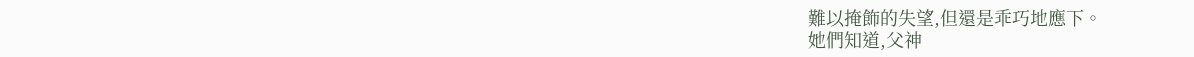難以掩飾的失望,但還是乖巧地應下。
她們知道,父神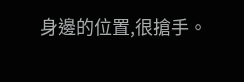身邊的位置,很搶手。